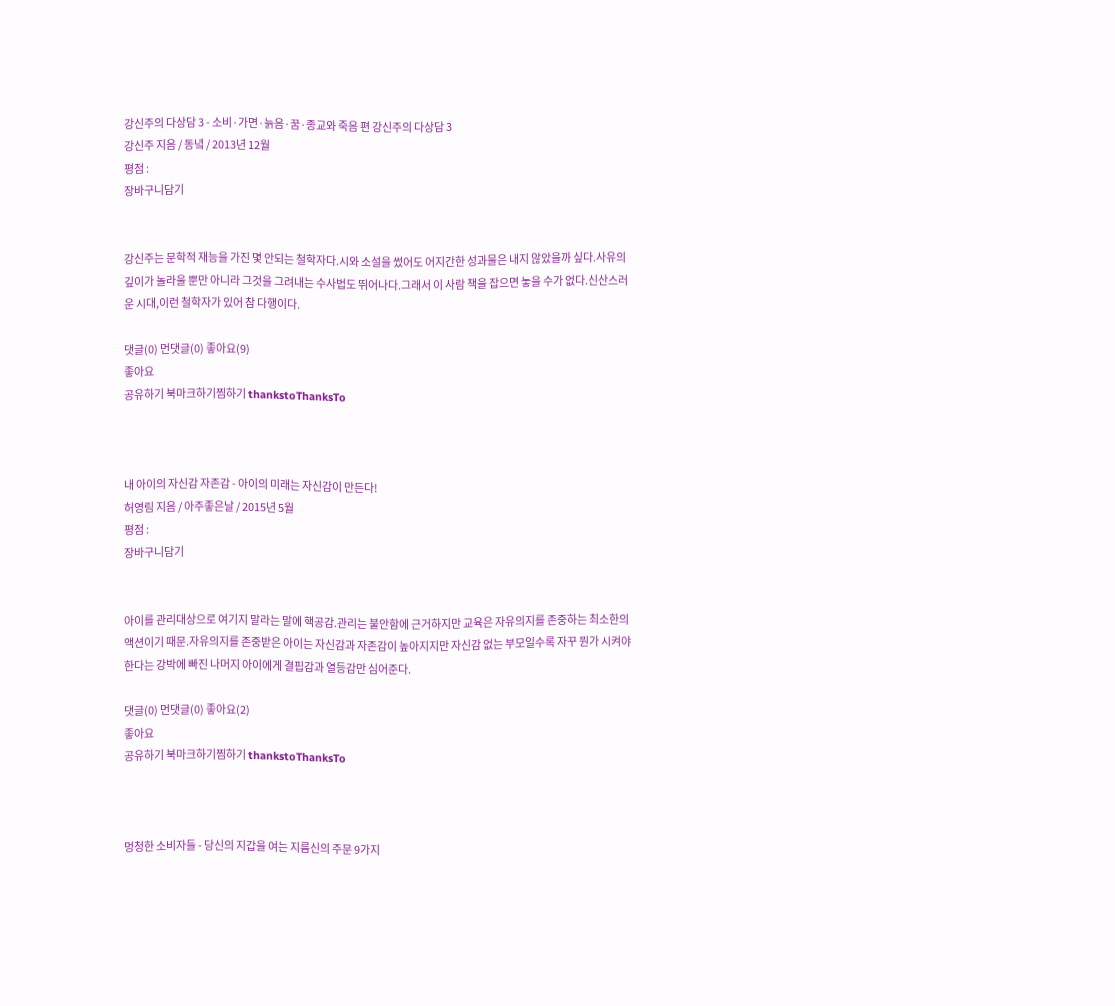강신주의 다상담 3 - 소비·가면·늙음·꿈·종교와 죽음 편 강신주의 다상담 3
강신주 지음 / 동녘 / 2013년 12월
평점 :
장바구니담기


강신주는 문학적 재능을 가진 몇 안되는 철학자다.시와 소설을 썼어도 어지간한 성과물은 내지 않았을까 싶다.사유의 깊이가 놀라울 뿐만 아니라 그것을 그려내는 수사법도 뛰어나다.그래서 이 사람 책을 잡으면 놓을 수가 없다.신산스러운 시대,이런 철학자가 있어 참 다행이다.

댓글(0) 먼댓글(0) 좋아요(9)
좋아요
공유하기 북마크하기찜하기 thankstoThanksTo



내 아이의 자신감 자존감 - 아이의 미래는 자신감이 만든다!
허영림 지음 / 아주좋은날 / 2015년 5월
평점 :
장바구니담기


아이를 관리대상으로 여기지 말라는 말에 핵공감.관리는 불안함에 근거하지만 교육은 자유의지를 존중하는 최소한의 액션이기 때문.자유의지를 존중받은 아이는 자신감과 자존감이 높아지지만 자신감 없는 부모일수록 자꾸 뭔가 시켜야한다는 강박에 빠진 나머지 아이에게 결핍감과 열등감만 심어준다.

댓글(0) 먼댓글(0) 좋아요(2)
좋아요
공유하기 북마크하기찜하기 thankstoThanksTo



멍청한 소비자들 - 당신의 지갑을 여는 지름신의 주문 9가지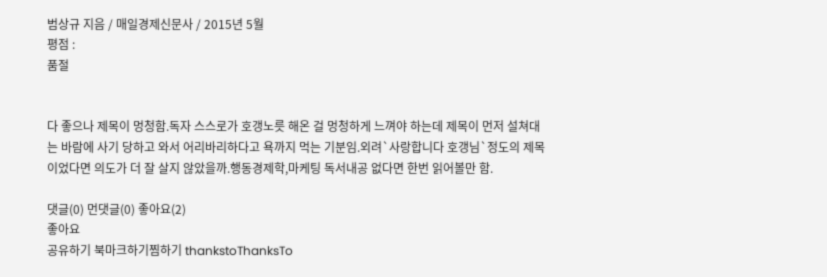범상규 지음 / 매일경제신문사 / 2015년 5월
평점 :
품절


다 좋으나 제목이 멍청함.독자 스스로가 호갱노릇 해온 걸 멍청하게 느껴야 하는데 제목이 먼저 설쳐대는 바람에 사기 당하고 와서 어리바리하다고 욕까지 먹는 기분임.외려`사랑합니다 호갱님`정도의 제목이었다면 의도가 더 잘 살지 않았을까.행동경제학,마케팅 독서내공 없다면 한번 읽어볼만 함.

댓글(0) 먼댓글(0) 좋아요(2)
좋아요
공유하기 북마크하기찜하기 thankstoThanksTo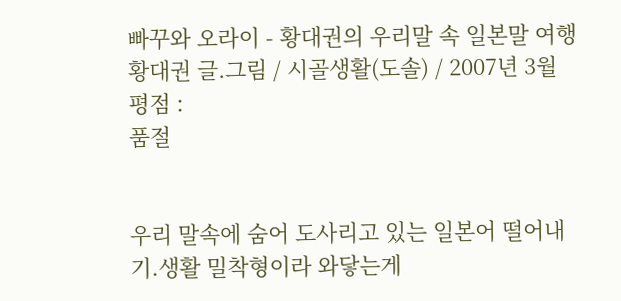빠꾸와 오라이 - 황대권의 우리말 속 일본말 여행
황대권 글.그림 / 시골생활(도솔) / 2007년 3월
평점 :
품절


우리 말속에 숨어 도사리고 있는 일본어 떨어내기.생활 밀착형이라 와닿는게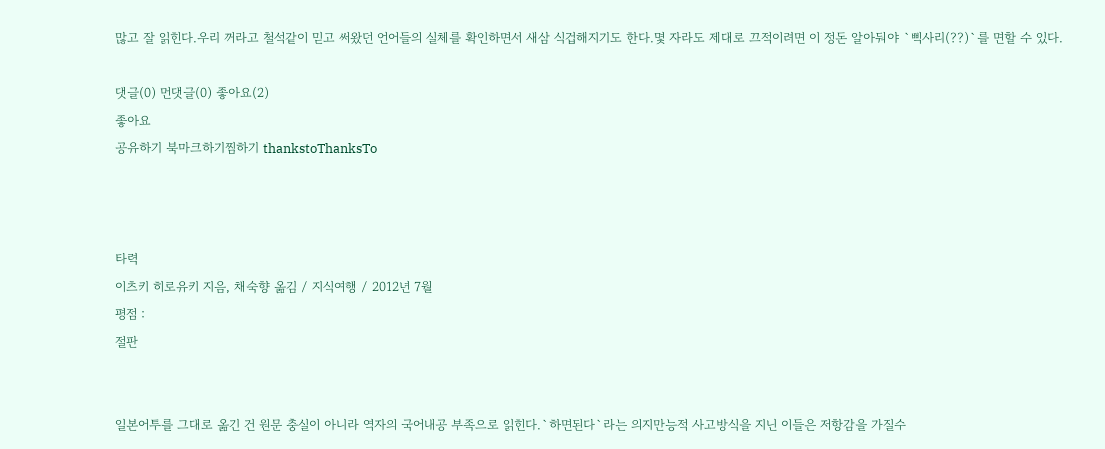많고 잘 읽힌다.우리 꺼라고 철석같이 믿고 써왔던 언어들의 실체를 확인하면서 새삼 식겁해지기도 한다.몇 자라도 제대로 끄적이려면 이 정돈 알아둬야 `삑사리(??)`를 면할 수 있다.

댓글(0) 먼댓글(0) 좋아요(2)
좋아요
공유하기 북마크하기찜하기 thankstoThanksTo



타력
이츠키 히로유키 지음, 채숙향 옮김 / 지식여행 / 2012년 7월
평점 :
절판


일본어투를 그대로 옮긴 건 원문 충실이 아니라 역자의 국어내공 부족으로 읽힌다.`하면된다`라는 의지만능적 사고방식을 지닌 이들은 저항감을 가질수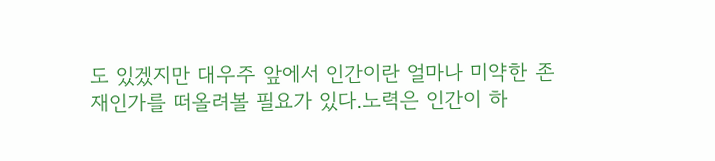도 있겠지만 대우주 앞에서 인간이란 얼마나 미약한 존재인가를 떠올려볼 필요가 있다.노력은 인간이 하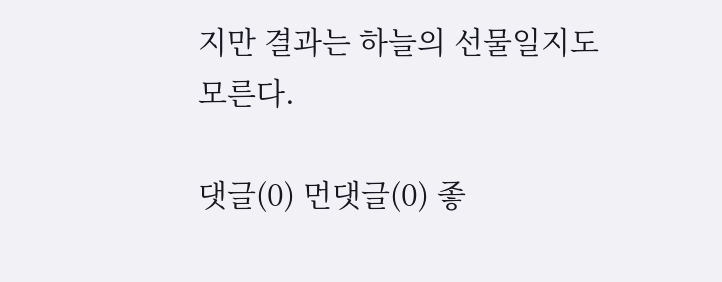지만 결과는 하늘의 선물일지도 모른다.

댓글(0) 먼댓글(0) 좋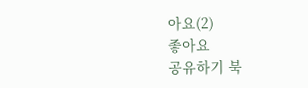아요(2)
좋아요
공유하기 북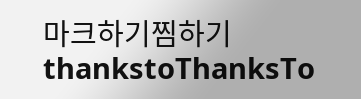마크하기찜하기 thankstoThanksTo